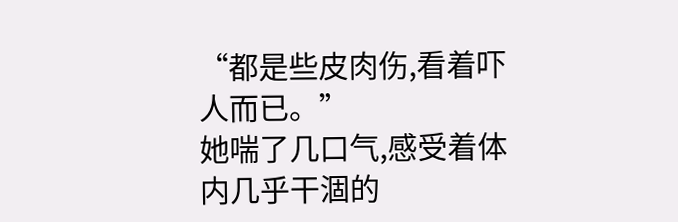“都是些皮肉伤,看着吓人而已。”
她喘了几口气,感受着体内几乎干涸的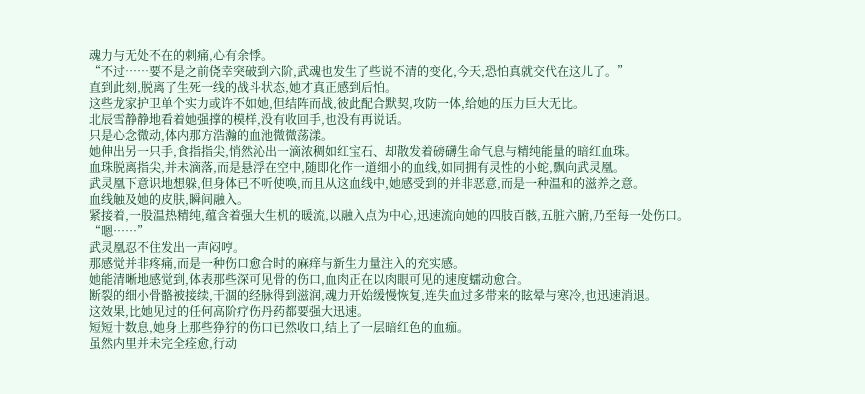魂力与无处不在的刺痛,心有余悸。
“不过……要不是之前侥幸突破到六阶,武魂也发生了些说不清的变化,今天,恐怕真就交代在这儿了。”
直到此刻,脱离了生死一线的战斗状态,她才真正感到后怕。
这些龙家护卫单个实力或许不如她,但结阵而战,彼此配合默契,攻防一体,给她的压力巨大无比。
北辰雪静静地看着她强撑的模样,没有收回手,也没有再说话。
只是心念微动,体内那方浩瀚的血池微微荡漾。
她伸出另一只手,食指指尖,悄然沁出一滴浓稠如红宝石、却散发着磅礴生命气息与精纯能量的暗红血珠。
血珠脱离指尖,并未滴落,而是悬浮在空中,随即化作一道细小的血线,如同拥有灵性的小蛇,飘向武灵凰。
武灵凰下意识地想躲,但身体已不听使唤,而且从这血线中,她感受到的并非恶意,而是一种温和的滋养之意。
血线触及她的皮肤,瞬间融入。
紧接着,一股温热精纯,蕴含着强大生机的暖流,以融入点为中心,迅速流向她的四肢百骸,五脏六腑,乃至每一处伤口。
“嗯……”
武灵凰忍不住发出一声闷哼。
那感觉并非疼痛,而是一种伤口愈合时的麻痒与新生力量注入的充实感。
她能清晰地感觉到,体表那些深可见骨的伤口,血肉正在以肉眼可见的速度蠕动愈合。
断裂的细小骨骼被接续,干涸的经脉得到滋润,魂力开始缓慢恢复,连失血过多带来的眩晕与寒冷,也迅速消退。
这效果,比她见过的任何高阶疗伤丹药都要强大迅速。
短短十数息,她身上那些狰狞的伤口已然收口,结上了一层暗红色的血痂。
虽然内里并未完全痊愈,行动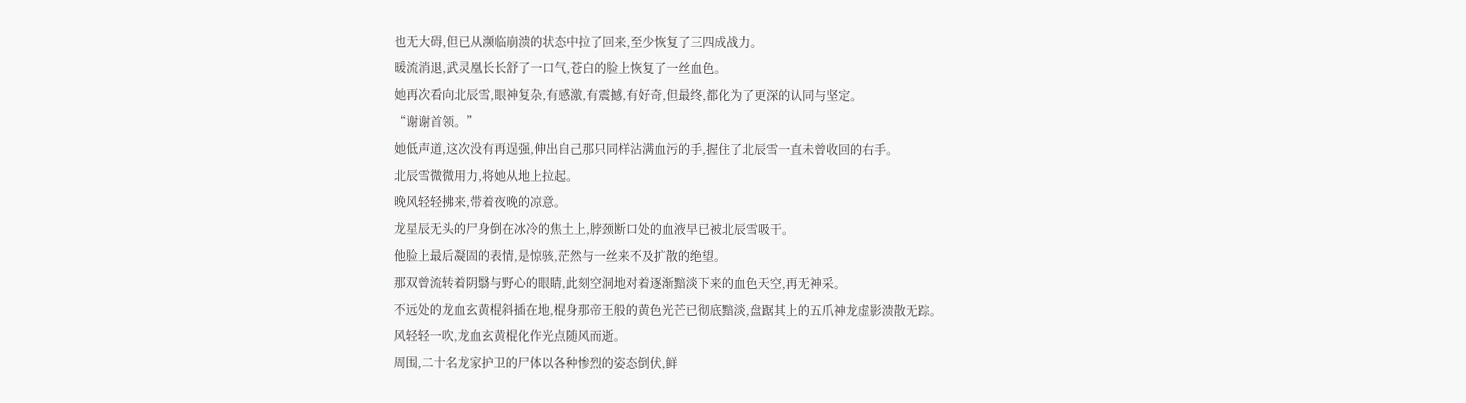也无大碍,但已从濒临崩溃的状态中拉了回来,至少恢复了三四成战力。
暖流消退,武灵凰长长舒了一口气,苍白的脸上恢复了一丝血色。
她再次看向北辰雪,眼神复杂,有感激,有震撼,有好奇,但最终,都化为了更深的认同与坚定。
“谢谢首领。”
她低声道,这次没有再逞强,伸出自己那只同样沾满血污的手,握住了北辰雪一直未曾收回的右手。
北辰雪微微用力,将她从地上拉起。
晚风轻轻拂来,带着夜晚的凉意。
龙星辰无头的尸身倒在冰冷的焦土上,脖颈断口处的血液早已被北辰雪吸干。
他脸上最后凝固的表情,是惊骇,茫然与一丝来不及扩散的绝望。
那双曾流转着阴翳与野心的眼睛,此刻空洞地对着逐渐黯淡下来的血色天空,再无神采。
不远处的龙血玄黄棍斜插在地,棍身那帝王般的黄色光芒已彻底黯淡,盘踞其上的五爪神龙虚影溃散无踪。
风轻轻一吹,龙血玄黄棍化作光点随风而逝。
周围,二十名龙家护卫的尸体以各种惨烈的姿态倒伏,鲜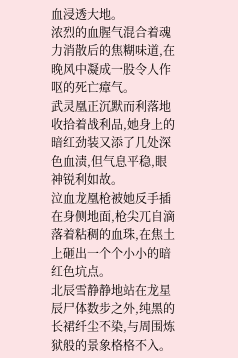血浸透大地。
浓烈的血腥气混合着魂力消散后的焦糊味道,在晚风中凝成一股令人作呕的死亡瘴气。
武灵凰正沉默而利落地收拾着战利品,她身上的暗红劲装又添了几处深色血渍,但气息平稳,眼神锐利如故。
泣血龙凰枪被她反手插在身侧地面,枪尖兀自滴落着粘稠的血珠,在焦土上砸出一个个小小的暗红色坑点。
北辰雪静静地站在龙星辰尸体数步之外,纯黑的长裙纤尘不染,与周围炼狱般的景象格格不入。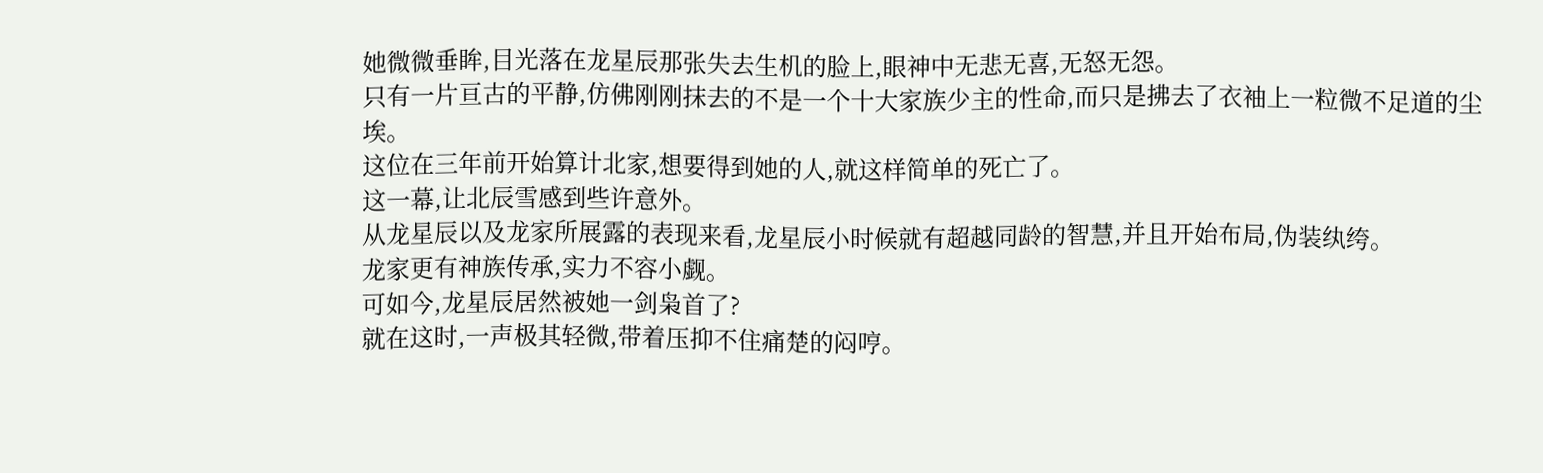她微微垂眸,目光落在龙星辰那张失去生机的脸上,眼神中无悲无喜,无怒无怨。
只有一片亘古的平静,仿佛刚刚抹去的不是一个十大家族少主的性命,而只是拂去了衣袖上一粒微不足道的尘埃。
这位在三年前开始算计北家,想要得到她的人,就这样简单的死亡了。
这一幕,让北辰雪感到些许意外。
从龙星辰以及龙家所展露的表现来看,龙星辰小时候就有超越同龄的智慧,并且开始布局,伪装纨绔。
龙家更有神族传承,实力不容小觑。
可如今,龙星辰居然被她一剑枭首了?
就在这时,一声极其轻微,带着压抑不住痛楚的闷哼。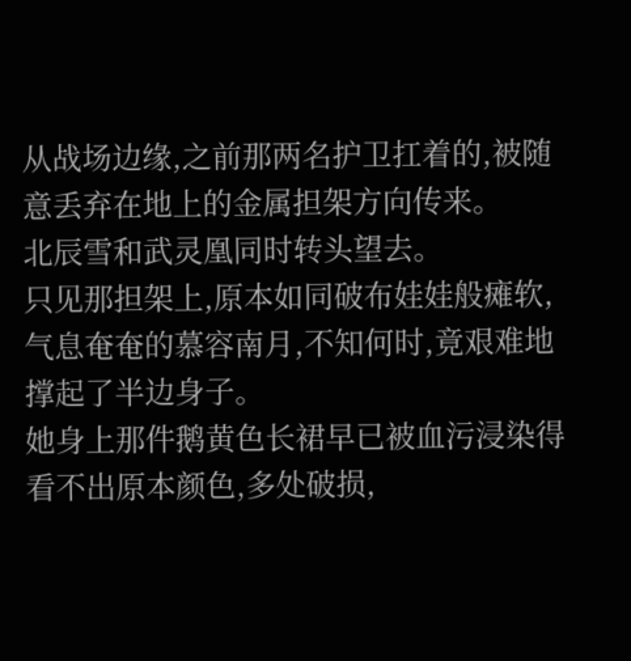从战场边缘,之前那两名护卫扛着的,被随意丢弃在地上的金属担架方向传来。
北辰雪和武灵凰同时转头望去。
只见那担架上,原本如同破布娃娃般瘫软,气息奄奄的慕容南月,不知何时,竟艰难地撑起了半边身子。
她身上那件鹅黄色长裙早已被血污浸染得看不出原本颜色,多处破损,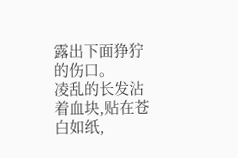露出下面狰狞的伤口。
凌乱的长发沾着血块,贴在苍白如纸,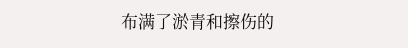布满了淤青和擦伤的